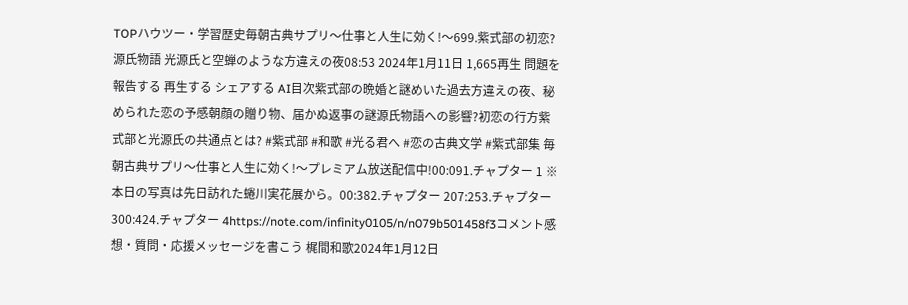TOPハウツー・学習歴史毎朝古典サプリ〜仕事と人生に効く!〜699.紫式部の初恋?源氏物語 光源氏と空蝉のような方違えの夜08:53 2024年1月11日 1,665再生 問題を報告する 再生する シェアする AI目次紫式部の晩婚と謎めいた過去方違えの夜、秘められた恋の予感朝顔の贈り物、届かぬ返事の謎源氏物語への影響?初恋の行方紫式部と光源氏の共通点とは? #紫式部 #和歌 #光る君へ #恋の古典文学 #紫式部集 毎朝古典サプリ〜仕事と人生に効く!〜プレミアム放送配信中!00:091.チャプター 1 ※本日の写真は先日訪れた蜷川実花展から。00:382.チャプター 207:253.チャプター 300:424.チャプター 4https://note.com/infinity0105/n/n079b501458f3コメント感想・質問・応援メッセージを書こう 梶間和歌2024年1月12日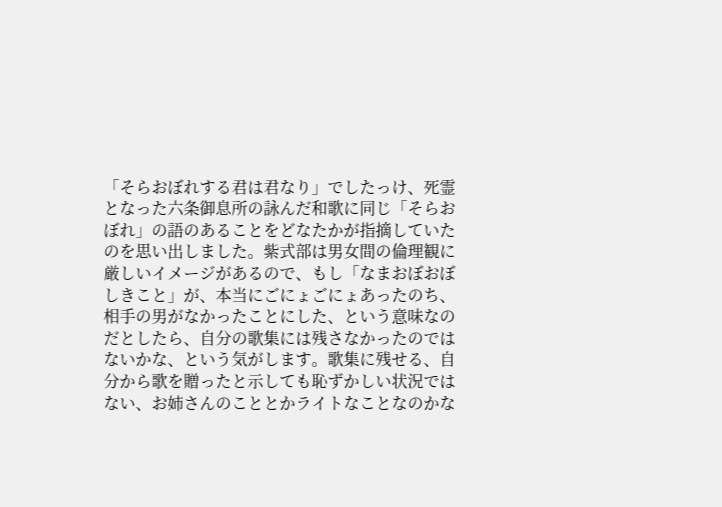「そらおぼれする君は君なり」でしたっけ、死霊となった六条御息所の詠んだ和歌に同じ「そらおぼれ」の語のあることをどなたかが指摘していたのを思い出しました。紫式部は男女間の倫理観に厳しいイメージがあるので、もし「なまおぼおぼしきこと」が、本当にごにょごにょあったのち、相手の男がなかったことにした、という意味なのだとしたら、自分の歌集には残さなかったのではないかな、という気がします。歌集に残せる、自分から歌を贈ったと示しても恥ずかしい状況ではない、お姉さんのこととかライトなことなのかな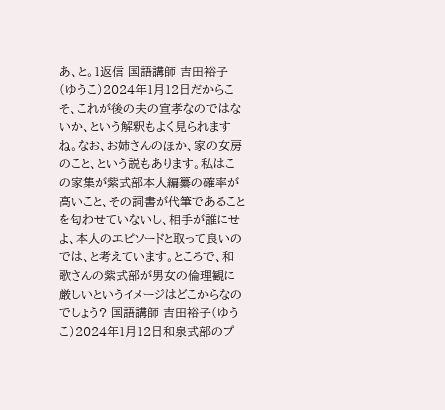あ、と。1返信 国語講師 吉田裕子(ゆうこ)2024年1月12日だからこそ、これが後の夫の宣孝なのではないか、という解釈もよく見られますね。なお、お姉さんのほか、家の女房のこと、という説もあります。私はこの家集が紫式部本人編纂の確率が高いこと、その詞書が代筆であることを匂わせていないし、相手が誰にせよ、本人のエピソードと取って良いのでは、と考えています。ところで、和歌さんの紫式部が男女の倫理観に厳しいというイメージはどこからなのでしょう? 国語講師 吉田裕子(ゆうこ)2024年1月12日和泉式部のプ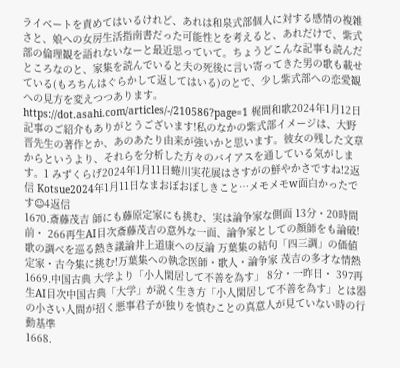ライベートを責めてはいるけれど、あれは和泉式部個人に対する感情の複雑さと、娘への女房生活指南書だった可能性とを考えると、あれだけで、紫式部の倫理観を語れないなーと最近思っていて。ちょうどこんな記事も読んだところなのと、家集を読んでいると夫の死後に言い寄ってきた男の歌も載せている(もろちんはぐらかして返してはいる)のとで、少し紫式部への恋愛観への見方を変えつつあります。https://dot.asahi.com/articles/-/210586?page=1 梶間和歌2024年1月12日記事のご紹介もありがとうございます!私のなかの紫式部イメージは、大野晋先生の著作とか、あのあたり由来が強いかと思います。彼女の残した文章からというより、それらを分析した方々のバイアスを通している気がします。1 みずくらげ2024年1月11日蜷川実花展はさすがの鮮やかさですね!2返信 Kotsue2024年1月11日なまおぼおぼしきこと…メモメモw面白かったです☺4返信
1670.斎藤茂吉 師にも藤原定家にも挑む、実は論争家な側面 13分・20時間前・ 266再生AI目次斎藤茂吉の意外な一面、論争家としての顔師をも論破!歌の調べを巡る熱き議論井上道康への反論 万葉集の結句「四三調」の価値定家・古今集に挑む!万葉集への執念医師・歌人・論争家 茂吉の多才な情熱
1669.中国古典 大学より「小人閑居して不善を為す」 8分・一昨日・ 397再生AI目次中国古典「大学」が説く生き方「小人閑居して不善を為す」とは器の小さい人間が招く悪事君子が独りを慎むことの真意人が見ていない時の行動基準
1668.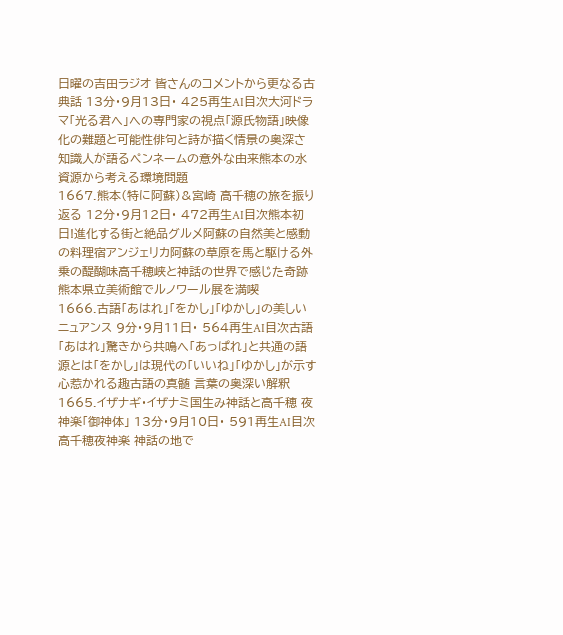日曜の吉田ラジオ 皆さんのコメントから更なる古典話 13分・9月13日・ 425再生AI目次大河ドラマ「光る君へ」への専門家の視点「源氏物語」映像化の難題と可能性俳句と詩が描く情景の奥深さ知識人が語るペンネームの意外な由来熊本の水資源から考える環境問題
1667.熊本(特に阿蘇)&宮崎 高千穂の旅を振り返る 12分・9月12日・ 472再生AI目次熊本初日!進化する街と絶品グルメ阿蘇の自然美と感動の料理宿アンジェリカ阿蘇の草原を馬と駆ける外乗の醍醐味高千穂峡と神話の世界で感じた奇跡熊本県立美術館でルノワール展を満喫
1666.古語「あはれ」「をかし」「ゆかし」の美しいニュアンス 9分・9月11日・ 564再生AI目次古語「あはれ」驚きから共鳴へ「あっぱれ」と共通の語源とは「をかし」は現代の「いいね」「ゆかし」が示す心惹かれる趣古語の真髄 言葉の奥深い解釈
1665.イザナギ・イザナミ国生み神話と高千穂 夜神楽「御神体」 13分・9月10日・ 591再生AI目次高千穂夜神楽 神話の地で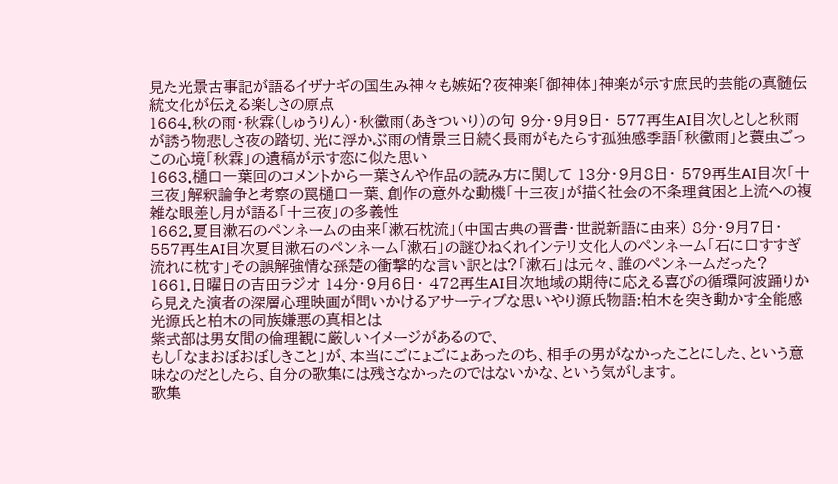見た光景古事記が語るイザナギの国生み神々も嫉妬?夜神楽「御神体」神楽が示す庶民的芸能の真髄伝統文化が伝える楽しさの原点
1664.秋の雨・秋霖(しゅうりん)・秋黴雨(あきついり)の句 9分・9月9日・ 577再生AI目次しとしと秋雨が誘う物悲しさ夜の踏切、光に浮かぶ雨の情景三日続く長雨がもたらす孤独感季語「秋黴雨」と蓑虫ごっこの心境「秋霖」の遺稿が示す恋に似た思い
1663.樋口一葉回のコメントから一葉さんや作品の読み方に関して 13分・9月8日・ 579再生AI目次「十三夜」解釈論争と考察の罠樋口一葉、創作の意外な動機「十三夜」が描く社会の不条理貧困と上流への複雑な眼差し月が語る「十三夜」の多義性
1662.夏目漱石のペンネームの由来「漱石枕流」(中国古典の晋書・世説新語に由来) 8分・9月7日・ 557再生AI目次夏目漱石のペンネーム「漱石」の謎ひねくれインテリ文化人のペンネーム「石に口すすぎ流れに枕す」その誤解強情な孫楚の衝撃的な言い訳とは?「漱石」は元々、誰のペンネームだった?
1661.日曜日の吉田ラジオ 14分・9月6日・ 472再生AI目次地域の期待に応える喜びの循環阿波踊りから見えた演者の深層心理映画が問いかけるアサーティブな思いやり源氏物語:柏木を突き動かす全能感光源氏と柏木の同族嫌悪の真相とは
紫式部は男女間の倫理観に厳しいイメージがあるので、
もし「なまおぼおぼしきこと」が、本当にごにょごにょあったのち、相手の男がなかったことにした、という意味なのだとしたら、自分の歌集には残さなかったのではないかな、という気がします。
歌集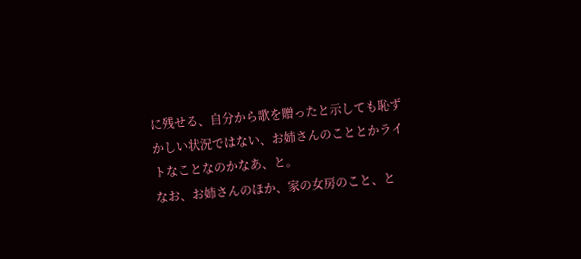に残せる、自分から歌を贈ったと示しても恥ずかしい状況ではない、お姉さんのこととかライトなことなのかなあ、と。
なお、お姉さんのほか、家の女房のこと、と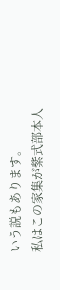いう説もあります。
私はこの家集が紫式部本人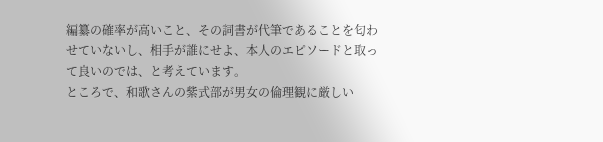編纂の確率が高いこと、その詞書が代筆であることを匂わせていないし、相手が誰にせよ、本人のエピソードと取って良いのでは、と考えています。
ところで、和歌さんの紫式部が男女の倫理観に厳しい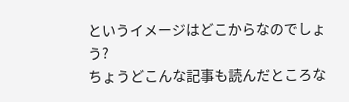というイメージはどこからなのでしょう?
ちょうどこんな記事も読んだところな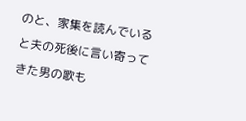のと、家集を読んでいると夫の死後に言い寄ってきた男の歌も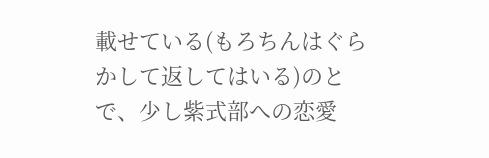載せている(もろちんはぐらかして返してはいる)のとで、少し紫式部への恋愛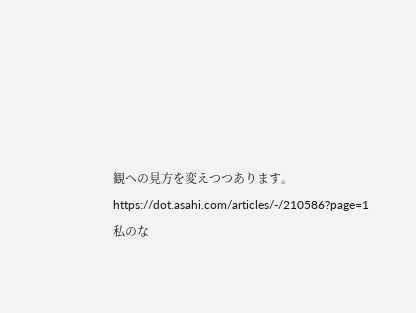観への見方を変えつつあります。
https://dot.asahi.com/articles/-/210586?page=1
私のな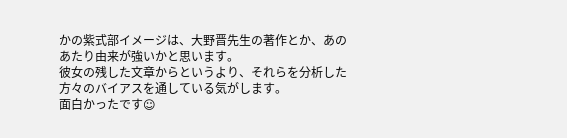かの紫式部イメージは、大野晋先生の著作とか、あのあたり由来が強いかと思います。
彼女の残した文章からというより、それらを分析した方々のバイアスを通している気がします。
面白かったです☺